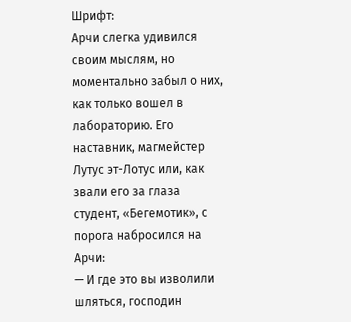Шрифт:
Арчи слегка удивился своим мыслям, но моментально забыл о них, как только вошел в лабораторию. Его наставник, магмейстер Лутус эт-Лотус или, как звали его за глаза студент, «Бегемотик», с порога набросился на Арчи:
— И где это вы изволили шляться, господин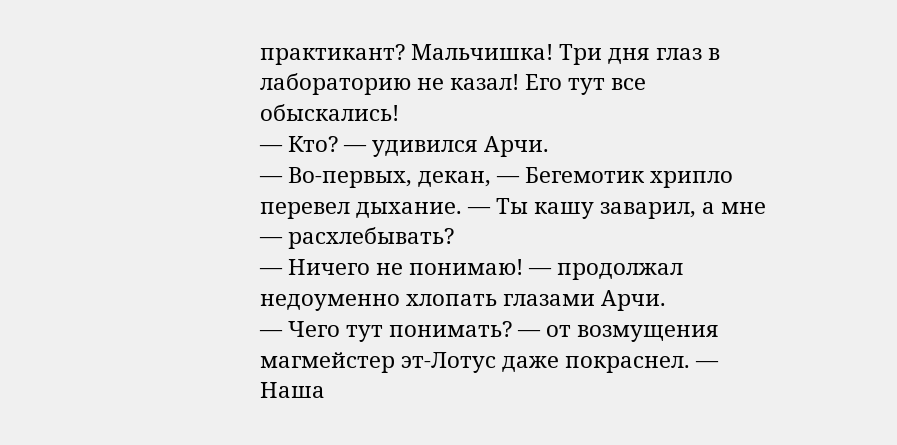практикант? Мальчишка! Три дня глаз в лабораторию не казал! Его тут все обыскались!
— Кто? — удивился Арчи.
— Во-первых, декан, — Бегемотик хрипло перевел дыхание. — Ты кашу заварил, а мне — расхлебывать?
— Ничего не понимаю! — продолжал недоуменно хлопать глазами Арчи.
— Чего тут понимать? — от возмущения магмейстер эт-Лотус даже покраснел. — Наша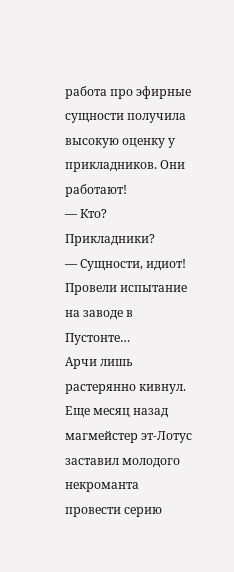работа про эфирные сущности получила высокую оценку у прикладников. Они работают!
— Кто? Прикладники?
— Сущности, идиот! Провели испытание на заводе в Пустонте…
Арчи лишь растерянно кивнул.
Еще месяц назад магмейстер эт-Лотус заставил молодого некроманта провести серию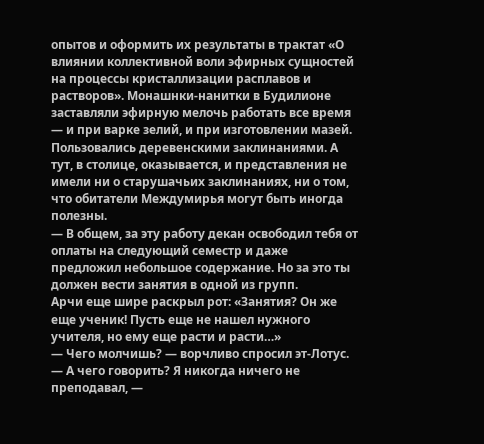опытов и оформить их результаты в трактат «О влиянии коллективной воли эфирных сущностей на процессы кристаллизации расплавов и растворов». Монашнки-нанитки в Будилионе заставляли эфирную мелочь работать все время — и при варке зелий, и при изготовлении мазей. Пользовались деревенскими заклинаниями. А тут, в столице, оказывается, и представления не имели ни о старушачьих заклинаниях, ни о том, что обитатели Междумирья могут быть иногда полезны.
— В общем, за эту работу декан освободил тебя от оплаты на следующий семестр и даже предложил небольшое содержание. Но за это ты должен вести занятия в одной из групп.
Арчи еще шире раскрыл рот: «Занятия? Он же еще ученик! Пусть еще не нашел нужного учителя, но ему еще расти и расти…»
— Чего молчишь? — ворчливо спросил эт-Лотус.
— А чего говорить? Я никогда ничего не преподавал, —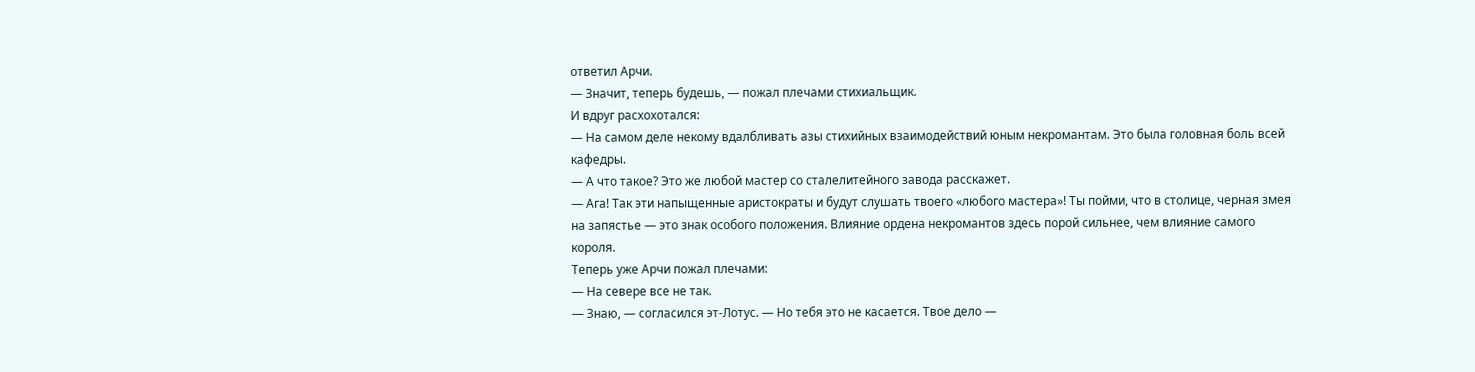ответил Арчи.
— Значит, теперь будешь, — пожал плечами стихиальщик.
И вдруг расхохотался:
— На самом деле некому вдалбливать азы стихийных взаимодействий юным некромантам. Это была головная боль всей кафедры.
— А что такое? Это же любой мастер со сталелитейного завода расскажет.
— Ага! Так эти напыщенные аристократы и будут слушать твоего «любого мастера»! Ты пойми, что в столице, черная змея на запястье — это знак особого положения. Влияние ордена некромантов здесь порой сильнее, чем влияние самого короля.
Теперь уже Арчи пожал плечами:
— На севере все не так.
— Знаю, — согласился эт-Лотус. — Но тебя это не касается. Твое дело —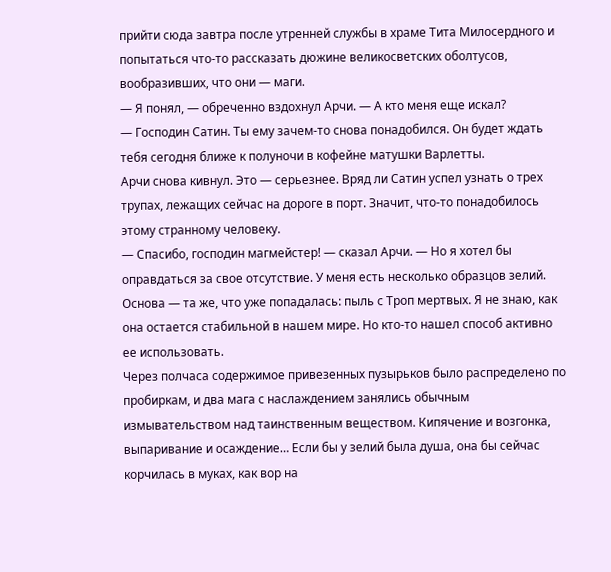прийти сюда завтра после утренней службы в храме Тита Милосердного и попытаться что-то рассказать дюжине великосветских оболтусов, вообразивших, что они — маги.
— Я понял, — обреченно вздохнул Арчи. — А кто меня еще искал?
— Господин Сатин. Ты ему зачем-то снова понадобился. Он будет ждать тебя сегодня ближе к полуночи в кофейне матушки Варлетты.
Арчи снова кивнул. Это — серьезнее. Вряд ли Сатин успел узнать о трех трупах, лежащих сейчас на дороге в порт. Значит, что-то понадобилось этому странному человеку.
— Спасибо, господин магмейстер! — сказал Арчи. — Но я хотел бы оправдаться за свое отсутствие. У меня есть несколько образцов зелий. Основа — та же, что уже попадалась: пыль с Троп мертвых. Я не знаю, как она остается стабильной в нашем мире. Но кто-то нашел способ активно ее использовать.
Через полчаса содержимое привезенных пузырьков было распределено по пробиркам, и два мага с наслаждением занялись обычным измывательством над таинственным веществом. Кипячение и возгонка, выпаривание и осаждение… Если бы у зелий была душа, она бы сейчас корчилась в муках, как вор на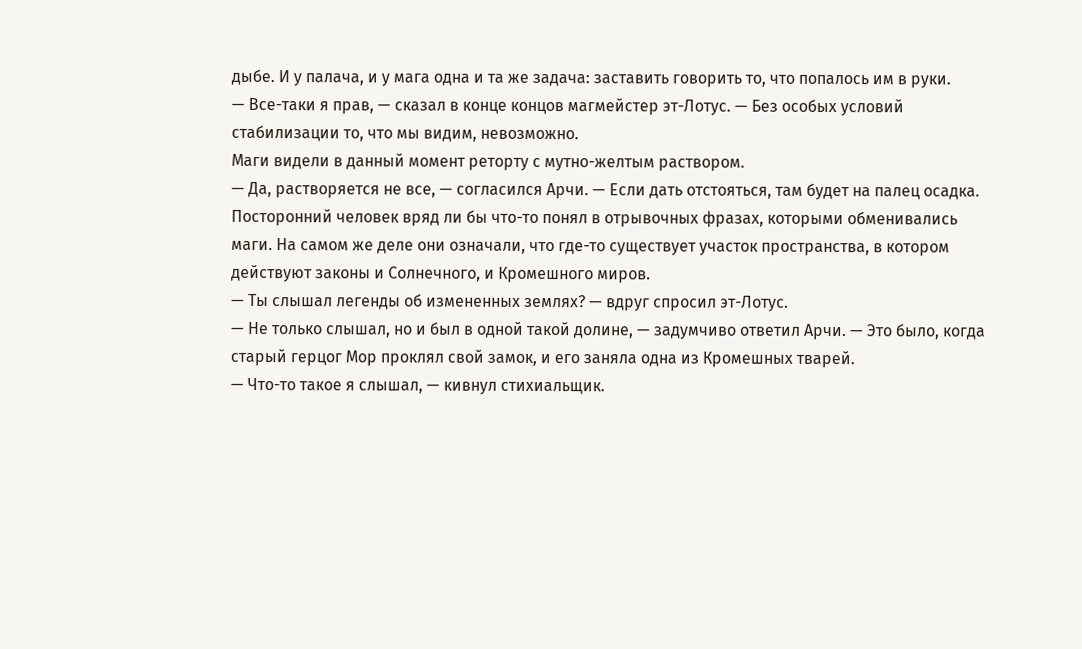дыбе. И у палача, и у мага одна и та же задача: заставить говорить то, что попалось им в руки.
— Все-таки я прав, — сказал в конце концов магмейстер эт-Лотус. — Без особых условий стабилизации то, что мы видим, невозможно.
Маги видели в данный момент реторту с мутно-желтым раствором.
— Да, растворяется не все, — согласился Арчи. — Если дать отстояться, там будет на палец осадка.
Посторонний человек вряд ли бы что-то понял в отрывочных фразах, которыми обменивались маги. На самом же деле они означали, что где-то существует участок пространства, в котором действуют законы и Солнечного, и Кромешного миров.
— Ты слышал легенды об измененных землях? — вдруг спросил эт-Лотус.
— Не только слышал, но и был в одной такой долине, — задумчиво ответил Арчи. — Это было, когда старый герцог Мор проклял свой замок, и его заняла одна из Кромешных тварей.
— Что-то такое я слышал, — кивнул стихиальщик.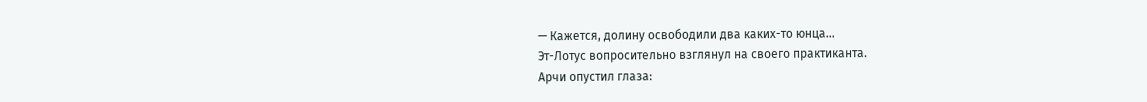— Кажется, долину освободили два каких-то юнца…
Эт-Лотус вопросительно взглянул на своего практиканта.
Арчи опустил глаза: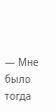— Мне было тогда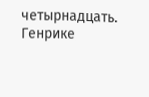четырнадцать. Генрике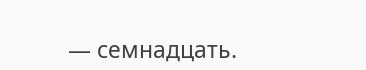— семнадцать.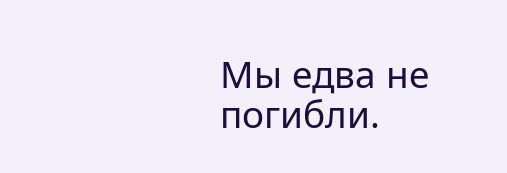Мы едва не погибли.